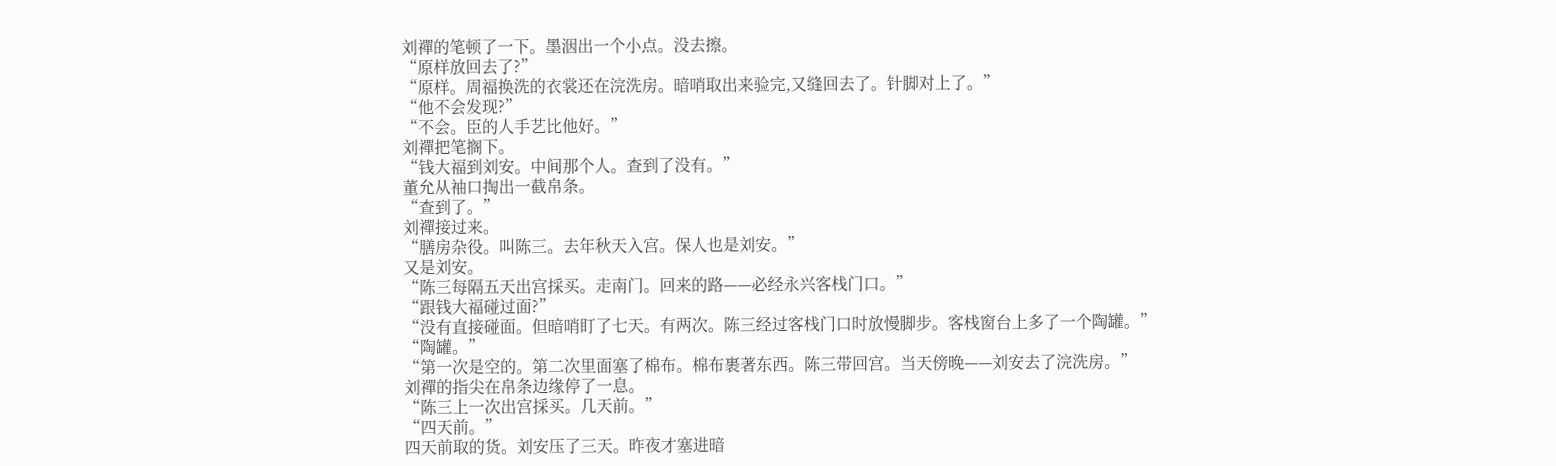刘禪的笔顿了一下。墨洇出一个小点。没去擦。
“原样放回去了?”
“原样。周福换洗的衣裳还在浣洗房。暗哨取出来验完,又缝回去了。针脚对上了。”
“他不会发现?”
“不会。臣的人手艺比他好。”
刘禪把笔搁下。
“钱大福到刘安。中间那个人。查到了没有。”
董允从袖口掏出一截帛条。
“查到了。”
刘禪接过来。
“膳房杂役。叫陈三。去年秋天入宫。保人也是刘安。”
又是刘安。
“陈三每隔五天出宫採买。走南门。回来的路——必经永兴客栈门口。”
“跟钱大福碰过面?”
“没有直接碰面。但暗哨盯了七天。有两次。陈三经过客栈门口时放慢脚步。客栈窗台上多了一个陶罐。”
“陶罐。”
“第一次是空的。第二次里面塞了棉布。棉布裹著东西。陈三带回宫。当天傍晚——刘安去了浣洗房。”
刘禪的指尖在帛条边缘停了一息。
“陈三上一次出宫採买。几天前。”
“四天前。”
四天前取的货。刘安压了三天。昨夜才塞进暗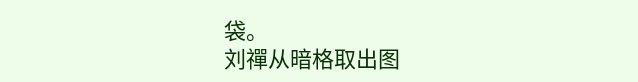袋。
刘禪从暗格取出图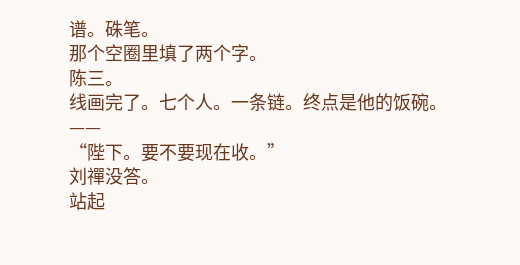谱。硃笔。
那个空圈里填了两个字。
陈三。
线画完了。七个人。一条链。终点是他的饭碗。
——
“陛下。要不要现在收。”
刘禪没答。
站起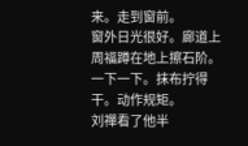来。走到窗前。
窗外日光很好。廊道上周福蹲在地上擦石阶。
一下一下。抹布拧得干。动作规矩。
刘禪看了他半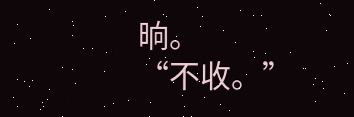晌。
“不收。”